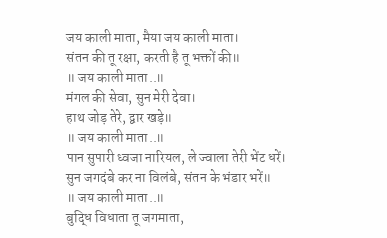जय काली माता, मैया जय काली माता।
संतन की तू रक्षा, करती है तू भक्तों की॥
॥ जय काली माता..॥
मंगल की सेवा, सुन मेरी देवा।
हाथ जोड़ तेरे, द्वार खड़े॥
॥ जय काली माता..॥
पान सुपारी ध्वजा नारियल, ले ज्वाला तेरी भेंट धरें।
सुन जगदंबे कर ना विलंबे, संतन के भंडार भरें॥
॥ जय काली माता..॥
बुद्धि विधाता तू जगमाता,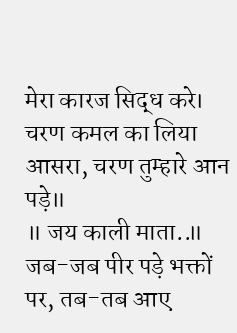मेरा कारज सिद्ध करे।
चरण कमल का लिया आसरा, चरण तुम्हारे आन पड़े॥
॥ जय काली माता..॥
जब-जब पीर पड़े भक्तों पर, तब-तब आए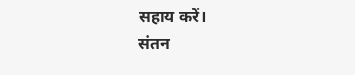सहाय करें।
संतन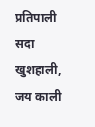प्रतिपाली सदा खुशहाली, जय काली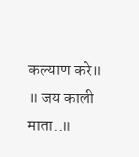कल्याण करे॥
॥ जय काली माता..॥